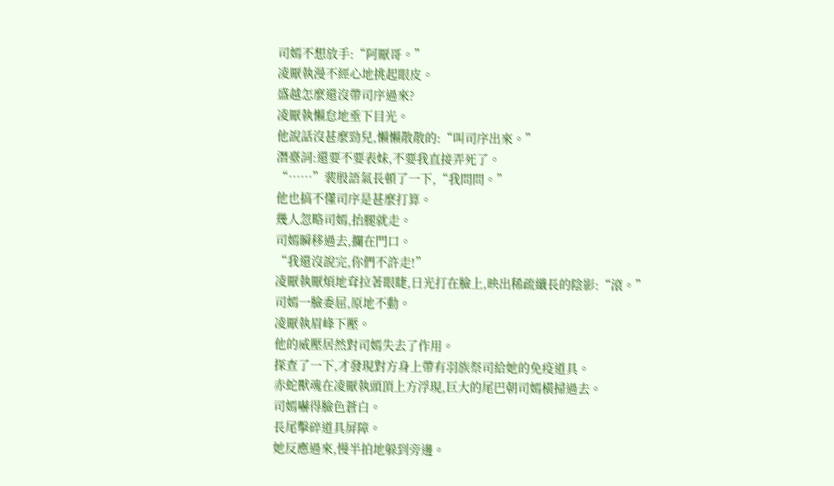司嫣不想放手:“阿厭哥。”
凌厭執漫不經心地挑起眼皮。
盛越怎麼還沒帶司序過來?
凌厭執懶怠地垂下目光。
他說話沒甚麼勁兒,懶懶散散的:“叫司序出來。”
潛臺詞:還要不要表妹,不要我直接弄死了。
“……”裴殷語氣長頓了一下,“我問問。”
他也搞不懂司序是甚麼打算。
幾人忽略司嫣,抬腿就走。
司嫣瞬移過去,攔在門口。
“我還沒說完,你們不許走!”
凌厭執厭煩地耷拉著眼睫,日光打在臉上,映出稀疏纖長的陰影:“滾。”
司嫣一臉委屈,原地不動。
凌厭執眉峰下壓。
他的威壓居然對司嫣失去了作用。
探查了一下,才發現對方身上帶有羽族祭司給她的免疫道具。
赤蛇獸魂在凌厭執頭頂上方浮現,巨大的尾巴朝司嫣橫掃過去。
司嫣嚇得臉色蒼白。
長尾擊碎道具屏障。
她反應過來,慢半拍地躲到旁邊。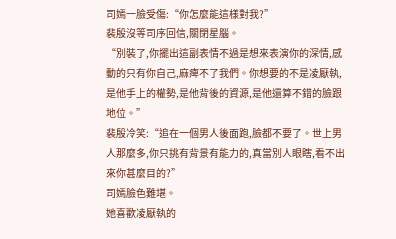司嫣一臉受傷:“你怎麼能這樣對我?”
裴殷沒等司序回信,關閉星腦。
“別裝了,你擺出這副表情不過是想來表演你的深情,感動的只有你自己,麻痺不了我們。你想要的不是凌厭執,是他手上的權勢,是他背後的資源,是他還算不錯的臉跟地位。”
裴殷冷笑:“追在一個男人後面跑,臉都不要了。世上男人那麼多,你只挑有背景有能力的,真當別人眼瞎,看不出來你甚麼目的?”
司嫣臉色難堪。
她喜歡凌厭執的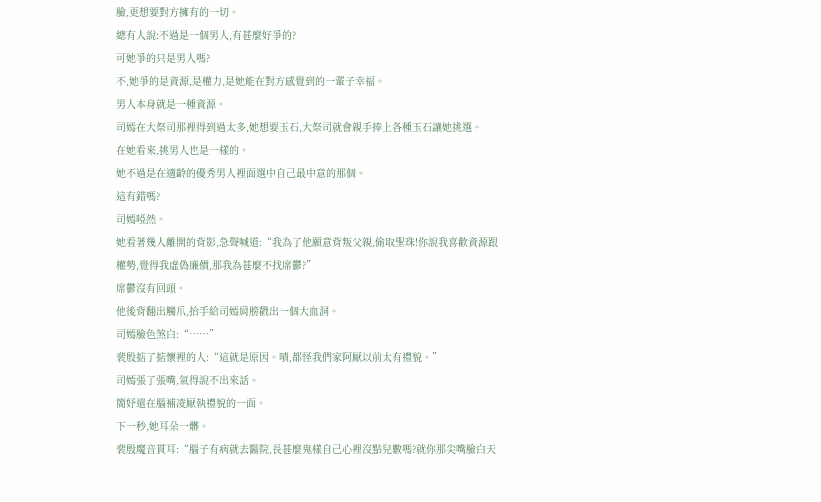臉,更想要對方擁有的一切。
總有人說:不過是一個男人,有甚麼好爭的?
可她爭的只是男人嗎?
不,她爭的是資源,是權力,是她能在對方感覺到的一輩子幸福。
男人本身就是一種資源。
司嫣在大祭司那裡得到過太多,她想要玉石,大祭司就會親手捧上各種玉石讓她挑選。
在她看來,挑男人也是一樣的。
她不過是在適齡的優秀男人裡面選中自己最中意的那個。
這有錯嗎?
司嫣啞然。
她看著幾人離開的背影,急聲喊道:“我為了他願意背叛父親,偷取聖珠!你說我喜歡資源跟權勢,覺得我虛偽廉價,那我為甚麼不找席鬱?”
席鬱沒有回頭。
他後背翻出觸爪,抬手給司嫣肩膀戳出一個大血洞。
司嫣臉色煞白:“……”
裴殷掂了掂懷裡的人:“這就是原因。嘖,都怪我們家阿厭以前太有禮貌。”
司嫣張了張嘴,氣得說不出來話。
簡妤還在腦補凌厭執禮貌的一面。
下一秒,她耳朵一髒。
裴殷魔音貫耳:“腦子有病就去醫院,長甚麼鬼樣自己心裡沒點兒數嗎?就你那尖嘴臉白天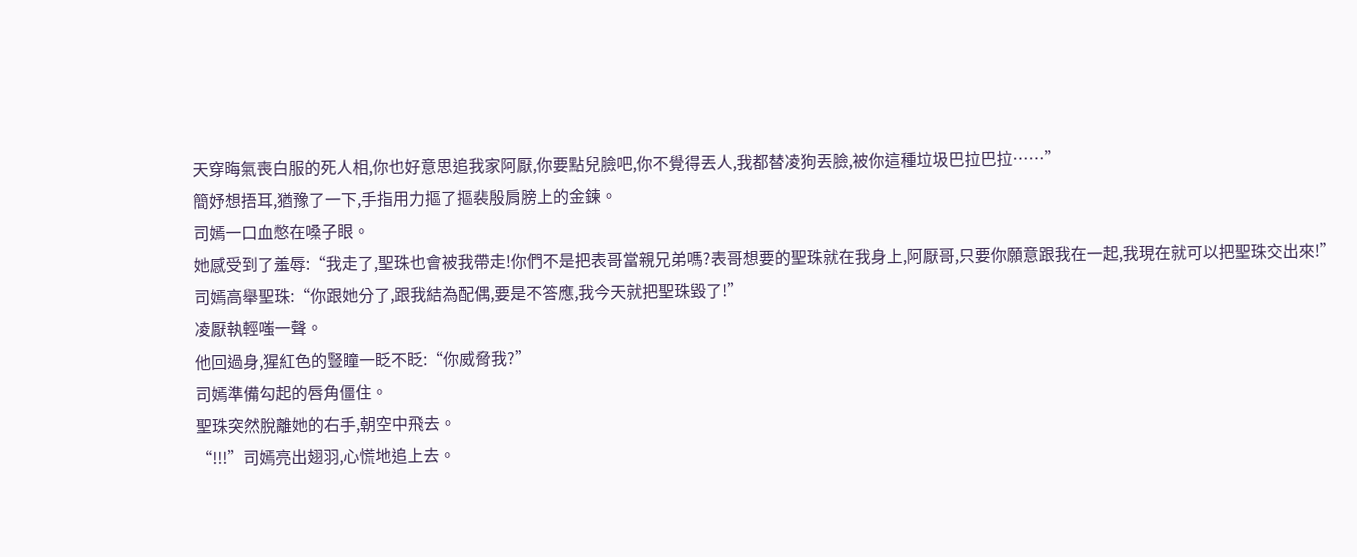天穿晦氣喪白服的死人相,你也好意思追我家阿厭,你要點兒臉吧,你不覺得丟人,我都替凌狗丟臉,被你這種垃圾巴拉巴拉……”
簡妤想捂耳,猶豫了一下,手指用力摳了摳裴殷肩膀上的金鍊。
司嫣一口血憋在嗓子眼。
她感受到了羞辱:“我走了,聖珠也會被我帶走!你們不是把表哥當親兄弟嗎?表哥想要的聖珠就在我身上,阿厭哥,只要你願意跟我在一起,我現在就可以把聖珠交出來!”
司嫣高舉聖珠:“你跟她分了,跟我結為配偶,要是不答應,我今天就把聖珠毀了!”
凌厭執輕嗤一聲。
他回過身,猩紅色的豎瞳一眨不眨:“你威脅我?”
司嫣準備勾起的唇角僵住。
聖珠突然脫離她的右手,朝空中飛去。
“!!!”司嫣亮出翅羽,心慌地追上去。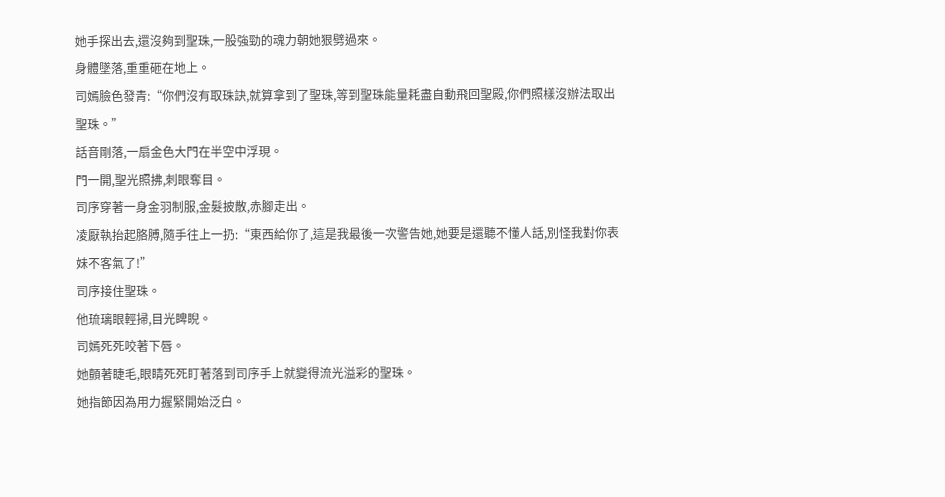她手探出去,還沒夠到聖珠,一股強勁的魂力朝她狠劈過來。
身體墜落,重重砸在地上。
司嫣臉色發青:“你們沒有取珠訣,就算拿到了聖珠,等到聖珠能量耗盡自動飛回聖殿,你們照樣沒辦法取出聖珠。”
話音剛落,一扇金色大門在半空中浮現。
門一開,聖光照拂,刺眼奪目。
司序穿著一身金羽制服,金髮披散,赤腳走出。
凌厭執抬起胳膊,隨手往上一扔:“東西給你了,這是我最後一次警告她,她要是還聽不懂人話,別怪我對你表妹不客氣了!”
司序接住聖珠。
他琉璃眼輕掃,目光睥睨。
司嫣死死咬著下唇。
她顫著睫毛,眼睛死死盯著落到司序手上就變得流光溢彩的聖珠。
她指節因為用力握緊開始泛白。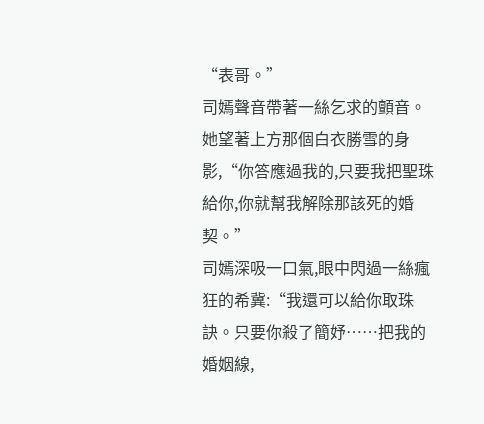“表哥。”
司嫣聲音帶著一絲乞求的顫音。
她望著上方那個白衣勝雪的身影,“你答應過我的,只要我把聖珠給你,你就幫我解除那該死的婚契。”
司嫣深吸一口氣,眼中閃過一絲瘋狂的希冀:“我還可以給你取珠訣。只要你殺了簡妤……把我的婚姻線,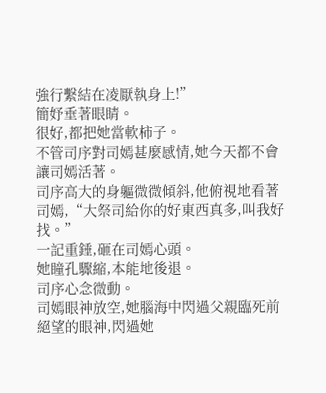強行繫結在凌厭執身上!”
簡妤垂著眼睛。
很好,都把她當軟柿子。
不管司序對司嫣甚麼感情,她今天都不會讓司嫣活著。
司序高大的身軀微微傾斜,他俯視地看著司嫣,“大祭司給你的好東西真多,叫我好找。”
一記重錘,砸在司嫣心頭。
她瞳孔驟縮,本能地後退。
司序心念微動。
司嫣眼神放空,她腦海中閃過父親臨死前絕望的眼神,閃過她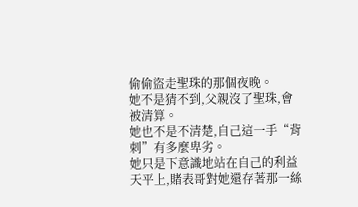偷偷盜走聖珠的那個夜晚。
她不是猜不到,父親沒了聖珠,會被清算。
她也不是不清楚,自己這一手“背刺”有多麼卑劣。
她只是下意識地站在自己的利益天平上,賭表哥對她還存著那一絲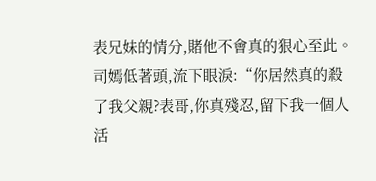表兄妹的情分,賭他不會真的狠心至此。
司嫣低著頭,流下眼淚:“你居然真的殺了我父親?表哥,你真殘忍,留下我一個人活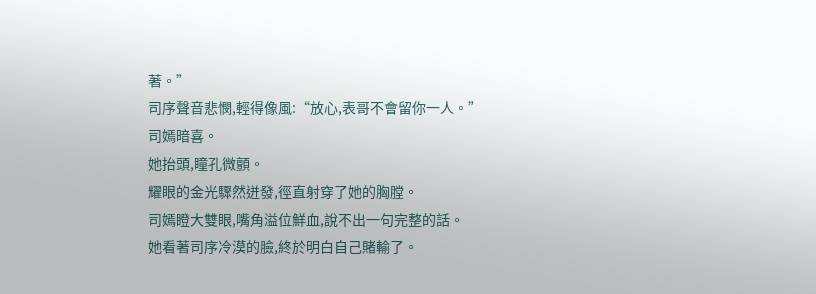著。”
司序聲音悲憫,輕得像風:“放心,表哥不會留你一人。”
司嫣暗喜。
她抬頭,瞳孔微顫。
耀眼的金光驟然迸發,徑直射穿了她的胸膛。
司嫣瞪大雙眼,嘴角溢位鮮血,說不出一句完整的話。
她看著司序冷漠的臉,終於明白自己賭輸了。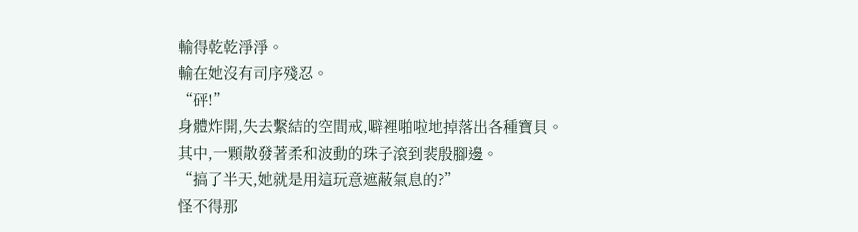輸得乾乾淨淨。
輸在她沒有司序殘忍。
“砰!”
身體炸開,失去繫結的空間戒,噼裡啪啦地掉落出各種寶貝。
其中,一顆散發著柔和波動的珠子滾到裴殷腳邊。
“搞了半天,她就是用這玩意遮蔽氣息的?”
怪不得那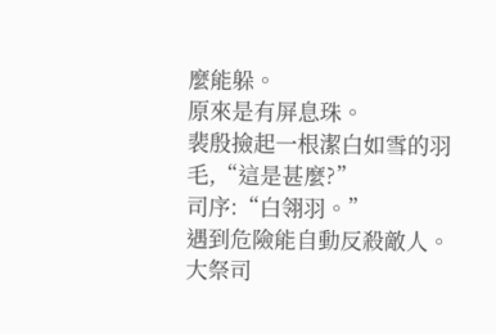麼能躲。
原來是有屏息珠。
裴殷撿起一根潔白如雪的羽毛,“這是甚麼?”
司序:“白翎羽。”
遇到危險能自動反殺敵人。
大祭司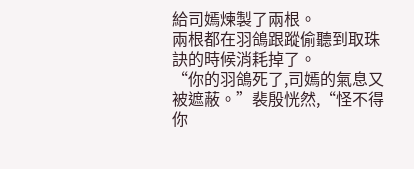給司嫣煉製了兩根。
兩根都在羽鴿跟蹤偷聽到取珠訣的時候消耗掉了。
“你的羽鴿死了,司嫣的氣息又被遮蔽。”裴殷恍然,“怪不得你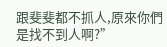跟斐斐都不抓人,原來你們是找不到人啊?”